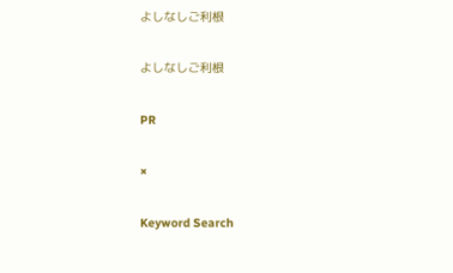よしなしご利根

よしなしご利根

PR

×

Keyword Search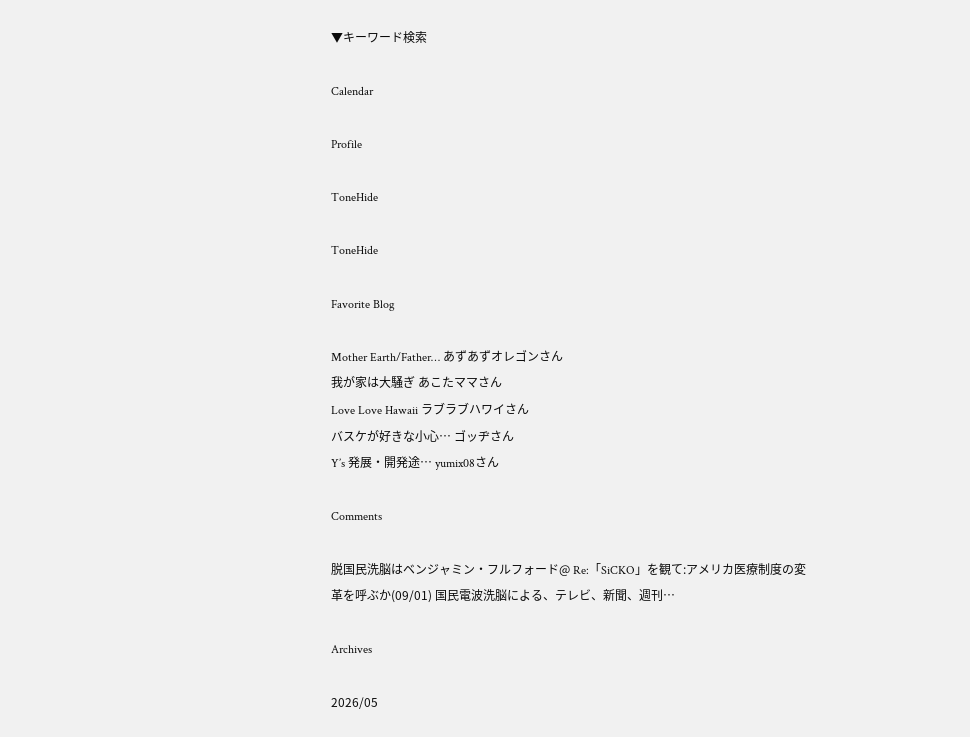▼キーワード検索

Calendar

Profile

ToneHide

ToneHide

Favorite Blog

Mother Earth/Father… あずあずオレゴンさん
我が家は大騒ぎ あこたママさん
Love Love Hawaii ラブラブハワイさん
バスケが好きな小心… ゴッヂさん
Y’s 発展・開発途… yumix08さん

Comments

脱国民洗脳はベンジャミン・フルフォード@ Re:「SiCKO」を観て:アメリカ医療制度の変革を呼ぶか(09/01) 国民電波洗脳による、テレビ、新聞、週刊…

Archives

2026/05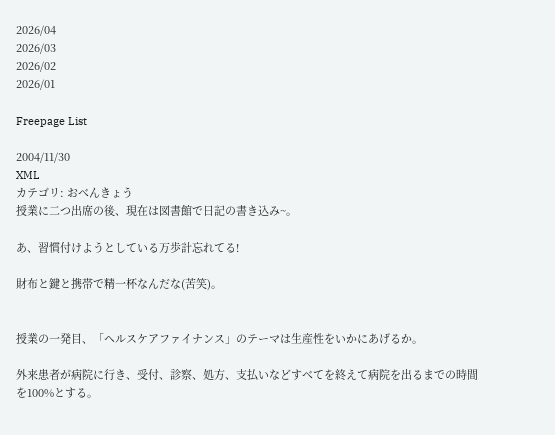2026/04
2026/03
2026/02
2026/01

Freepage List

2004/11/30
XML
カテゴリ: おべんきょう
授業に二つ出席の後、現在は図書館で日記の書き込み~。

あ、習慣付けようとしている万歩計忘れてる!

財布と鍵と携帯で精一杯なんだな(苦笑)。


授業の一発目、「ヘルスケアファイナンス」のテーマは生産性をいかにあげるか。

外来患者が病院に行き、受付、診察、処方、支払いなどすべてを終えて病院を出るまでの時間を100%とする。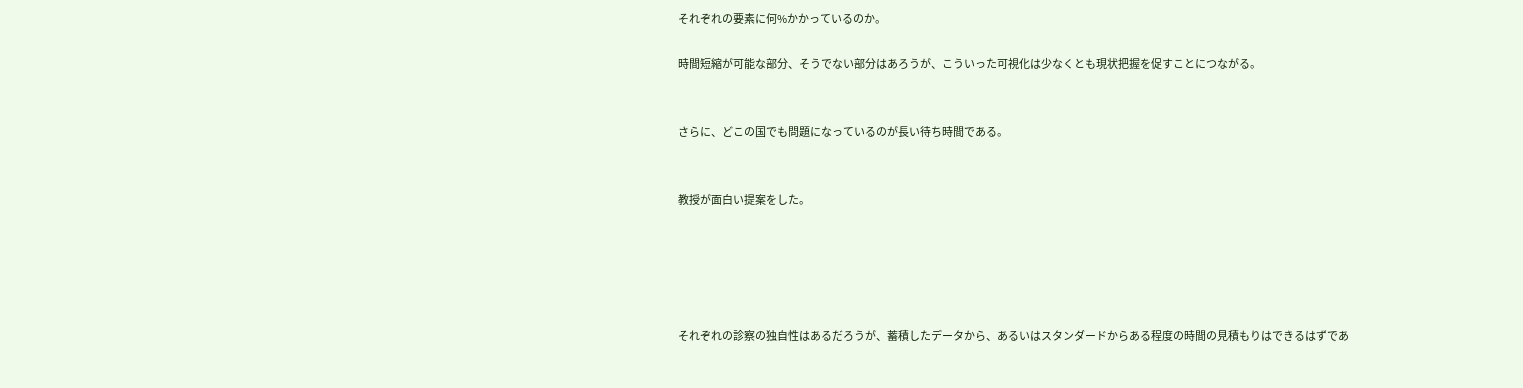それぞれの要素に何%かかっているのか。

時間短縮が可能な部分、そうでない部分はあろうが、こういった可視化は少なくとも現状把握を促すことにつながる。


さらに、どこの国でも問題になっているのが長い待ち時間である。


教授が面白い提案をした。





それぞれの診察の独自性はあるだろうが、蓄積したデータから、あるいはスタンダードからある程度の時間の見積もりはできるはずであ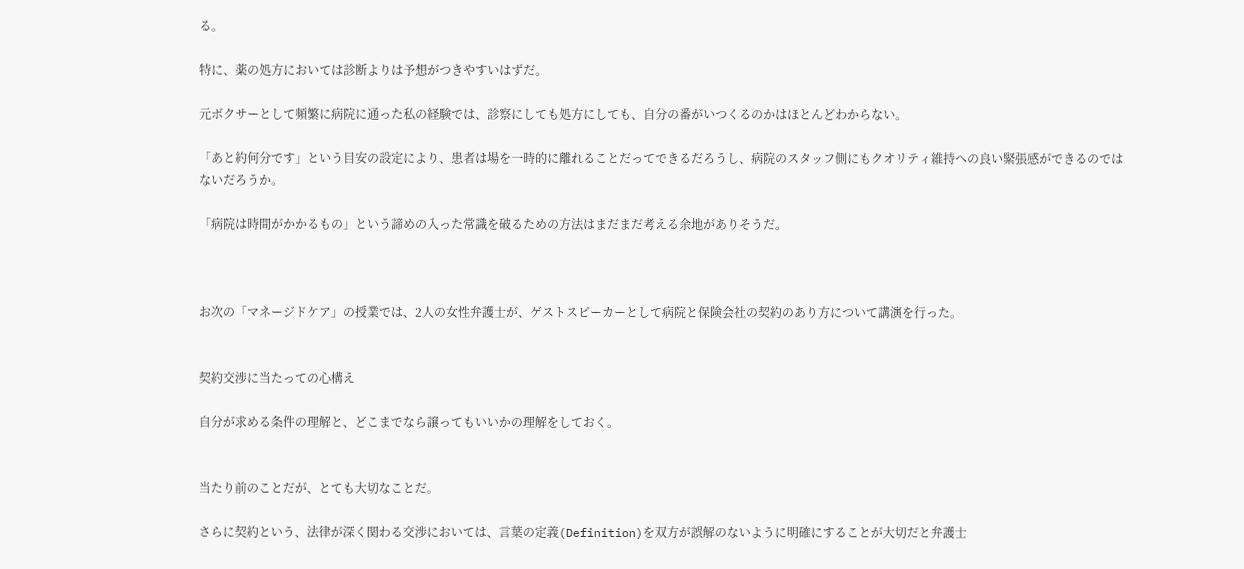る。

特に、薬の処方においては診断よりは予想がつきやすいはずだ。

元ボクサーとして頻繁に病院に通った私の経験では、診察にしても処方にしても、自分の番がいつくるのかはほとんどわからない。

「あと約何分です」という目安の設定により、患者は場を一時的に離れることだってできるだろうし、病院のスタッフ側にもクオリティ維持への良い緊張感ができるのではないだろうか。

「病院は時間がかかるもの」という諦めの入った常識を破るための方法はまだまだ考える余地がありそうだ。



お次の「マネージドケア」の授業では、2人の女性弁護士が、ゲストスピーカーとして病院と保険会社の契約のあり方について講演を行った。


契約交渉に当たっての心構え

自分が求める条件の理解と、どこまでなら譲ってもいいかの理解をしておく。


当たり前のことだが、とても大切なことだ。

さらに契約という、法律が深く関わる交渉においては、言葉の定義(Definition)を双方が誤解のないように明確にすることが大切だと弁護士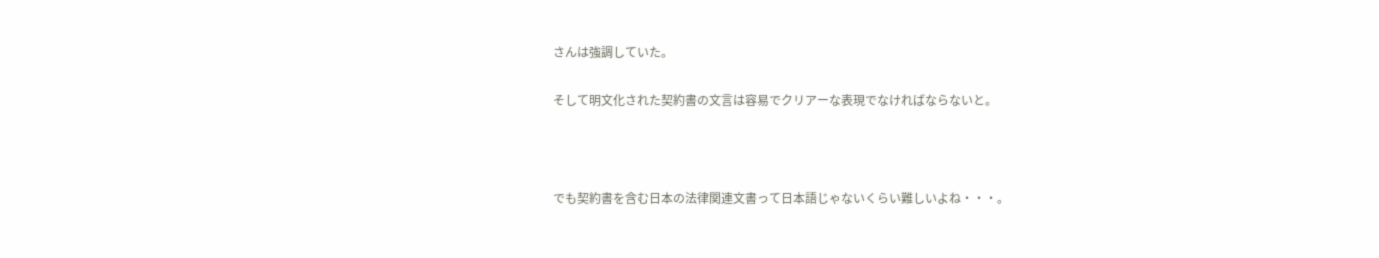さんは強調していた。

そして明文化された契約書の文言は容易でクリアーな表現でなければならないと。



でも契約書を含む日本の法律関連文書って日本語じゃないくらい難しいよね・・・。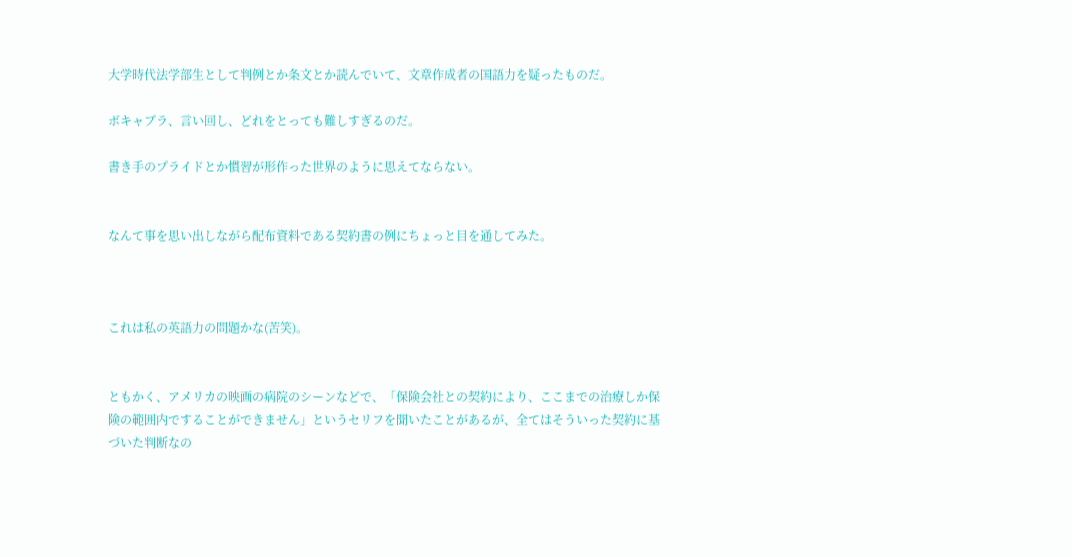大学時代法学部生として判例とか条文とか読んでいて、文章作成者の国語力を疑ったものだ。

ボキャブラ、言い回し、どれをとっても難しすぎるのだ。

書き手のプライドとか慣習が形作った世界のように思えてならない。


なんて事を思い出しながら配布資料である契約書の例にちょっと目を通してみた。



これは私の英語力の問題かな(苦笑)。


ともかく、アメリカの映画の病院のシーンなどで、「保険会社との契約により、ここまでの治療しか保険の範囲内ですることができません」というセリフを聞いたことがあるが、全てはそういった契約に基づいた判断なの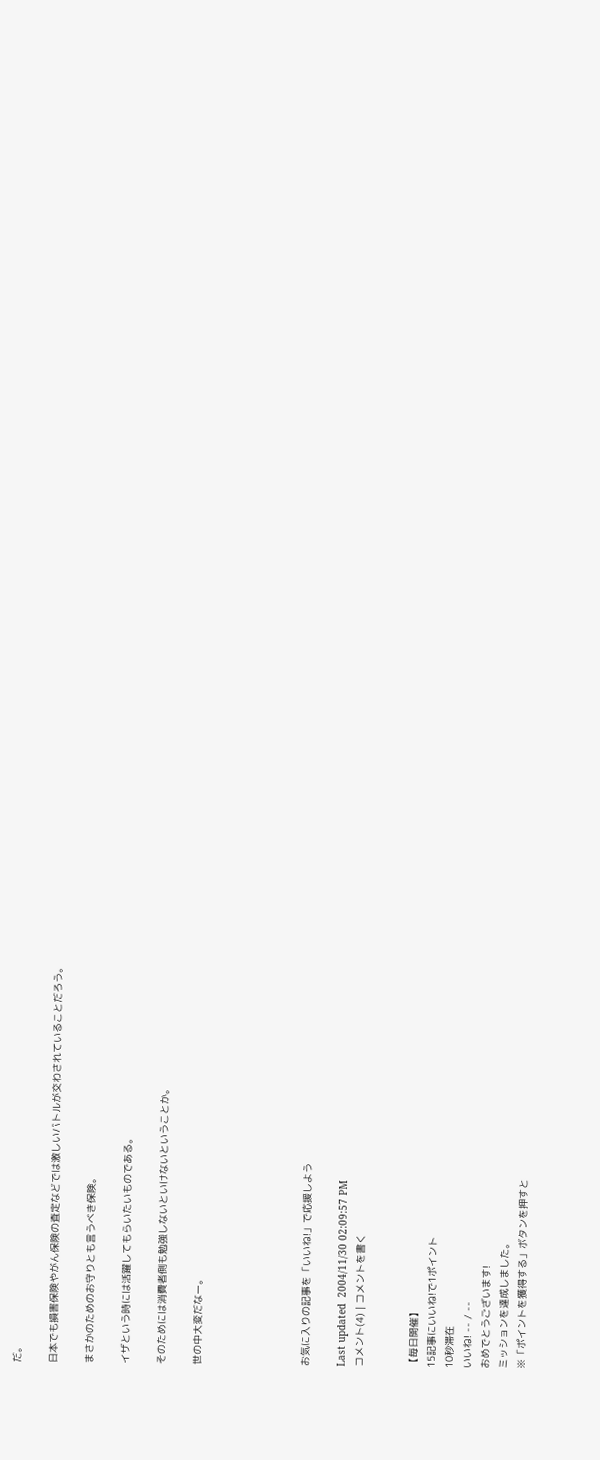だ。

日本でも損害保険やがん保険の査定などでは激しいバトルが交わされていることだろう。

まさかのためのお守りとも言うべき保険。

イザという時には活躍してもらいたいものである。

そのためには消費者側も勉強しないといけないということか。

世の中大変だなー。





お気に入りの記事を「いいね!」で応援しよう

Last updated  2004/11/30 02:09:57 PM
コメント(4) | コメントを書く


【毎日開催】
15記事にいいね!で1ポイント
10秒滞在
いいね! -- / --
おめでとうございます!
ミッションを達成しました。
※「ポイントを獲得する」ボタンを押すと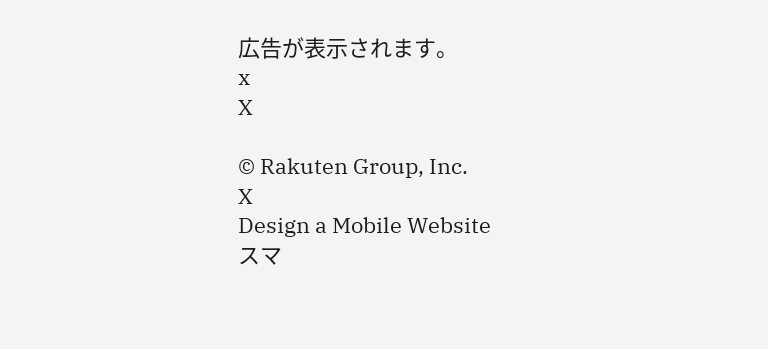広告が表示されます。
x
X

© Rakuten Group, Inc.
X
Design a Mobile Website
スマ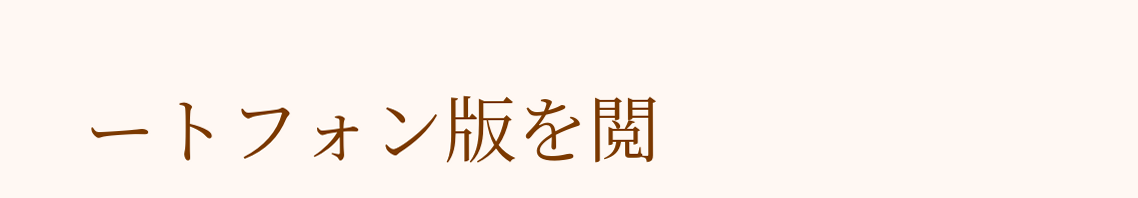ートフォン版を閲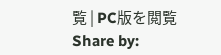覧 | PC版を閲覧
Share by: